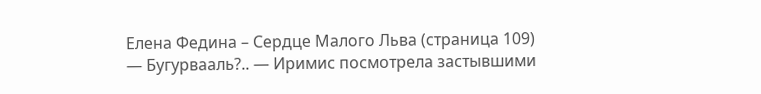Елена Федина – Сердце Малого Льва (страница 109)
— Бугурвааль?.. — Иримис посмотрела застывшими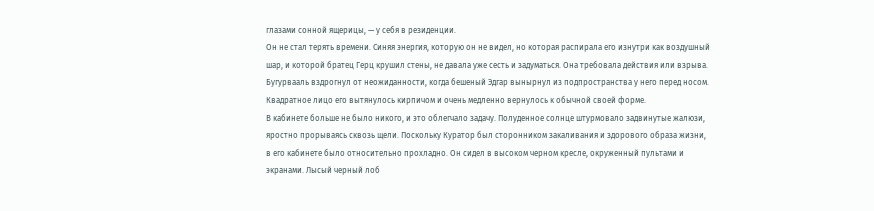глазами сонной ящерицы, — у себя в резиденции.
Он не стал терять времени. Синяя энергия, которую он не видел, но которая распирала его изнутри как воздушный шар, и которой братец Герц крушил стены, не давала уже сесть и задуматься. Она требовала действия или взрыва.
Бугурвааль вздрогнул от неожиданности, когда бешеный Эдгар вынырнул из подпространства у него перед носом. Квадратное лицо его вытянулось кирпичом и очень медленно вернулось к обычной своей форме.
В кабинете больше не было никого, и это облегчало задачу. Полуденное солнце штурмовало задвинутые жалюзи, яростно прорываясь сквозь щели. Поскольку Куратор был сторонником закаливания и здорового образа жизни, в его кабинете было относительно прохладно. Он сидел в высоком черном кресле, окруженный пультами и экранами. Лысый черный лоб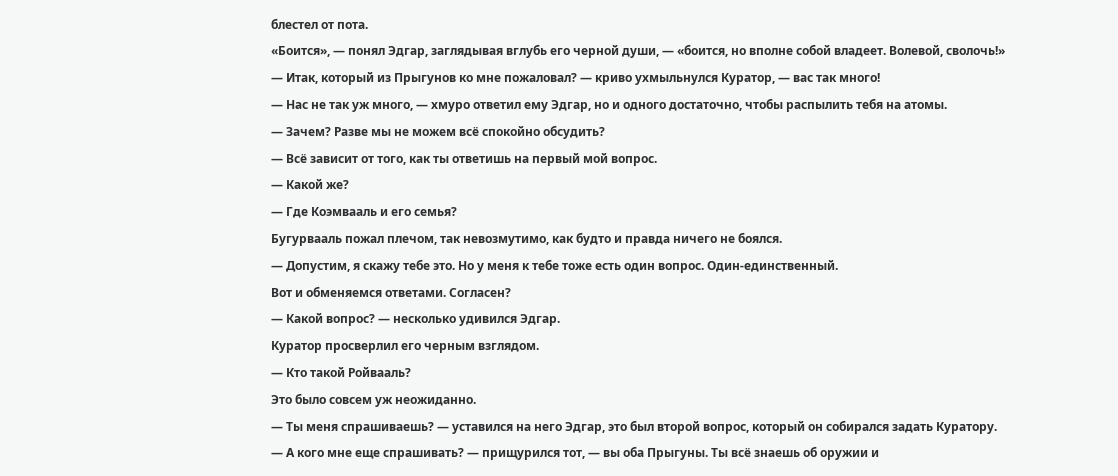блестел от пота.
«Боится», — понял Эдгар, заглядывая вглубь его черной души, — «боится, но вполне собой владеет. Волевой, сволочь!»
— Итак, который из Прыгунов ко мне пожаловал? — криво ухмыльнулся Куратор, — вас так много!
— Нас не так уж много, — хмуро ответил ему Эдгар, но и одного достаточно, чтобы распылить тебя на атомы.
— Зачем? Разве мы не можем всё спокойно обсудить?
— Всё зависит от того, как ты ответишь на первый мой вопрос.
— Какой же?
— Где Коэмвааль и его семья?
Бугурвааль пожал плечом, так невозмутимо, как будто и правда ничего не боялся.
— Допустим, я скажу тебе это. Но у меня к тебе тоже есть один вопрос. Один-единственный.
Вот и обменяемся ответами. Согласен?
— Какой вопрос? — несколько удивился Эдгар.
Куратор просверлил его черным взглядом.
— Кто такой Ройвааль?
Это было совсем уж неожиданно.
— Ты меня спрашиваешь? — уставился на него Эдгар, это был второй вопрос, который он собирался задать Куратору.
— А кого мне еще спрашивать? — прищурился тот, — вы оба Прыгуны. Ты всё знаешь об оружии и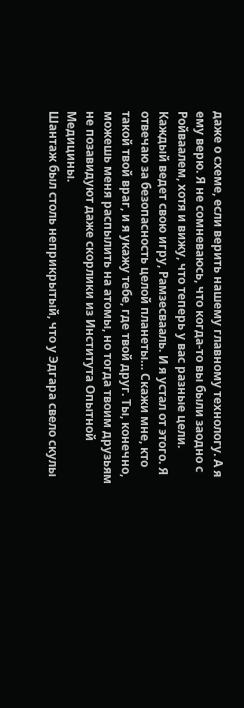даже о схеме, если верить нашему главному технологу. А я ему верю. Я не сомневаюсь, что когда-то вы были заодно с Ройваалем, хотя и вижу, что теперь у вас разные цели. Каждый ведет свою игру, Рамзесвааль. И я устал от этого. Я отвечаю за безопасность целой планеты… Скажи мне, кто такой твой враг, и я укажу тебе, где твой друг. Ты, конечно, можешь меня распылить на атомы, но тогда твоим друзьям не позавидуют даже скорлики из Института Опытной Медицины.
Шантаж был столь неприкрытый, что у Эдгара свело скулы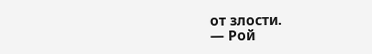от злости.
— Рой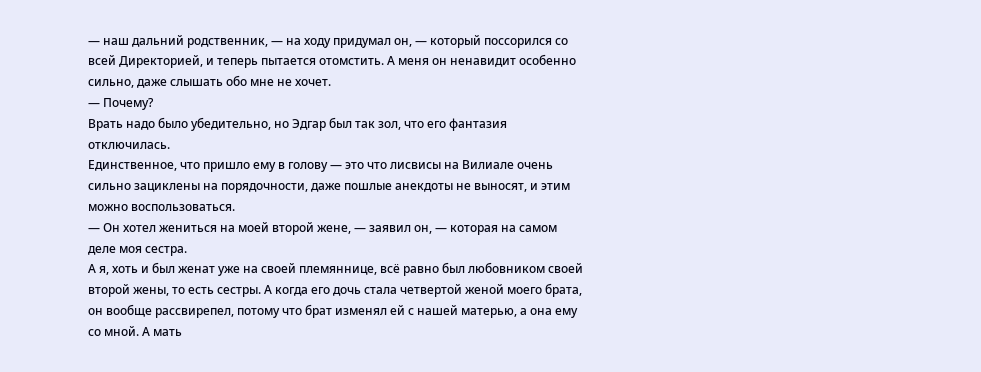— наш дальний родственник, — на ходу придумал он, — который поссорился со всей Директорией, и теперь пытается отомстить. А меня он ненавидит особенно сильно, даже слышать обо мне не хочет.
— Почему?
Врать надо было убедительно, но Эдгар был так зол, что его фантазия отключилась.
Единственное, что пришло ему в голову — это что лисвисы на Вилиале очень сильно зациклены на порядочности, даже пошлые анекдоты не выносят, и этим можно воспользоваться.
— Он хотел жениться на моей второй жене, — заявил он, — которая на самом деле моя сестра.
А я, хоть и был женат уже на своей племяннице, всё равно был любовником своей второй жены, то есть сестры. А когда его дочь стала четвертой женой моего брата, он вообще рассвирепел, потому что брат изменял ей с нашей матерью, а она ему со мной. А мать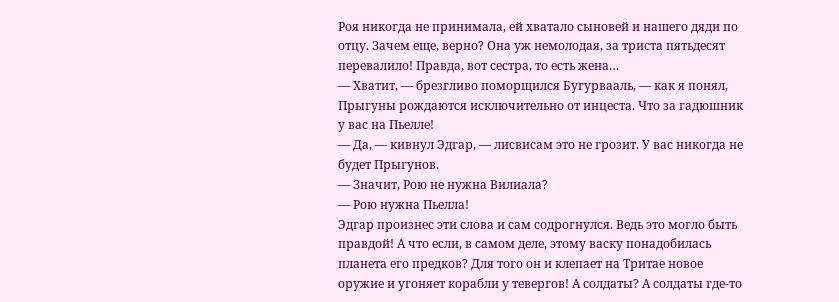Роя никогда не принимала, ей хватало сыновей и нашего дяди по отцу. Зачем еще, верно? Она уж немолодая, за триста пятьдесят перевалило! Правда, вот сестра, то есть жена…
— Хватит, — брезгливо поморщился Бугурвааль, — как я понял, Прыгуны рождаются исключительно от инцеста. Что за гадюшник у вас на Пьелле!
— Да, — кивнул Эдгар, — лисвисам это не грозит. У вас никогда не будет Прыгунов.
— Значит, Рою не нужна Вилиала?
— Рою нужна Пьелла!
Эдгар произнес эти слова и сам содрогнулся. Ведь это могло быть правдой! А что если, в самом деле, этому васку понадобилась планета его предков? Для того он и клепает на Тритае новое оружие и угоняет корабли у тевергов! А солдаты? А солдаты где-то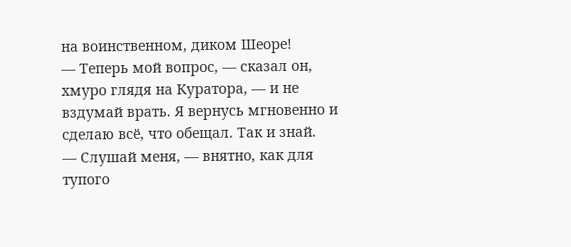на воинственном, диком Шеоре!
— Теперь мой вопрос, — сказал он, хмуро глядя на Куратора, — и не вздумай врать. Я вернусь мгновенно и сделаю всё, что обещал. Так и знай.
— Слушай меня, — внятно, как для тупого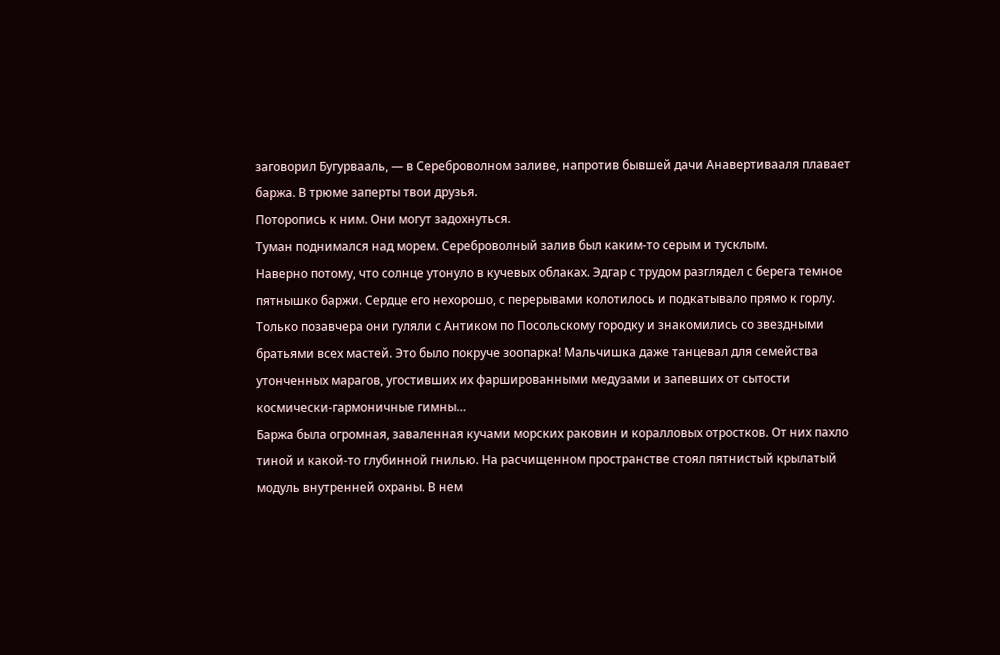заговорил Бугурвааль, — в Сереброволном заливе, напротив бывшей дачи Анавертивааля плавает баржа. В трюме заперты твои друзья.
Поторопись к ним. Они могут задохнуться.
Туман поднимался над морем. Сереброволный залив был каким-то серым и тусклым.
Наверно потому, что солнце утонуло в кучевых облаках. Эдгар с трудом разглядел с берега темное пятнышко баржи. Сердце его нехорошо, с перерывами колотилось и подкатывало прямо к горлу.
Только позавчера они гуляли с Антиком по Посольскому городку и знакомились со звездными братьями всех мастей. Это было покруче зоопарка! Мальчишка даже танцевал для семейства утонченных марагов, угостивших их фаршированными медузами и запевших от сытости космически-гармоничные гимны…
Баржа была огромная, заваленная кучами морских раковин и коралловых отростков. От них пахло тиной и какой-то глубинной гнилью. На расчищенном пространстве стоял пятнистый крылатый модуль внутренней охраны. В нем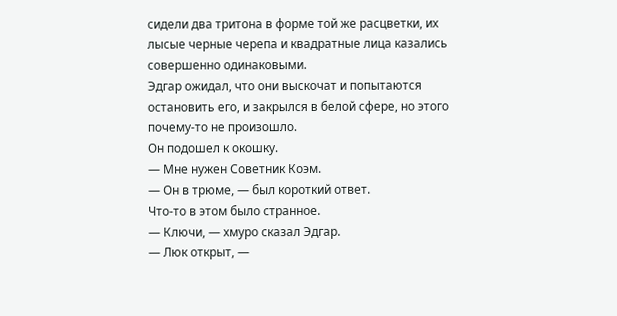сидели два тритона в форме той же расцветки, их лысые черные черепа и квадратные лица казались совершенно одинаковыми.
Эдгар ожидал, что они выскочат и попытаются остановить его, и закрылся в белой сфере, но этого почему-то не произошло.
Он подошел к окошку.
— Мне нужен Советник Коэм.
— Он в трюме, — был короткий ответ.
Что-то в этом было странное.
— Ключи, — хмуро сказал Эдгар.
— Люк открыт, —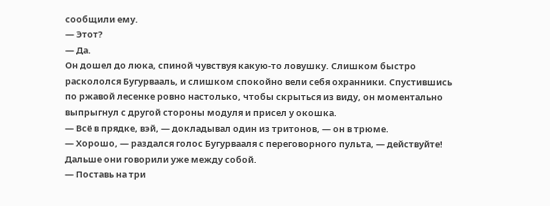сообщили ему.
— Этот?
— Да.
Он дошел до люка, спиной чувствуя какую-то ловушку. Слишком быстро раскололся Бугурвааль, и слишком спокойно вели себя охранники. Спустившись по ржавой лесенке ровно настолько, чтобы скрыться из виду, он моментально выпрыгнул с другой стороны модуля и присел у окошка.
— Всё в прядке, вэй, — докладывал один из тритонов, — он в трюме.
— Хорошо, — раздался голос Бугурвааля с переговорного пульта, — действуйте!
Дальше они говорили уже между собой.
— Поставь на три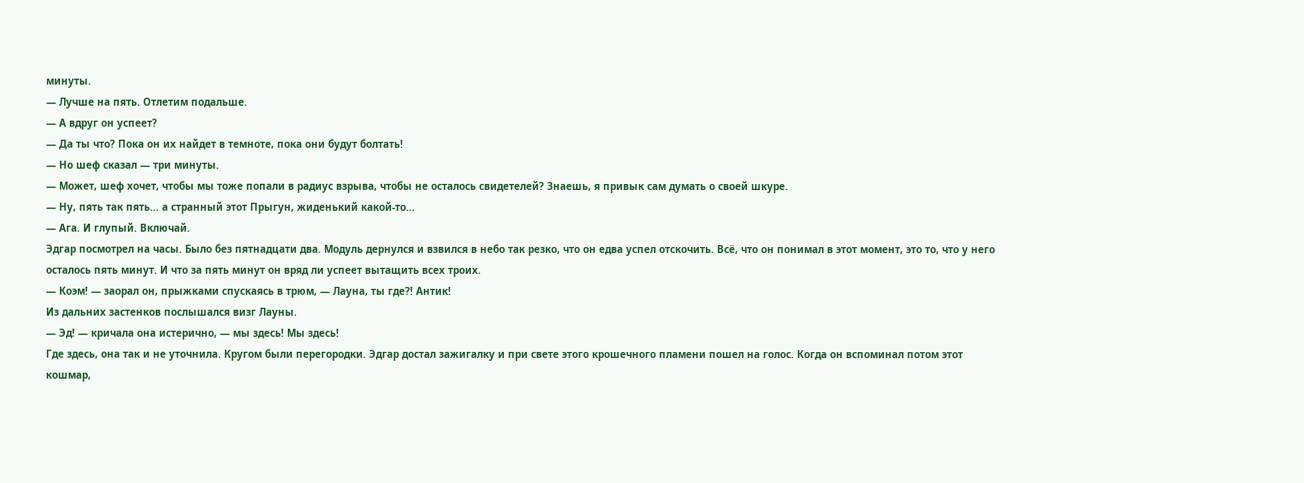минуты.
— Лучше на пять. Отлетим подальше.
— А вдруг он успеет?
— Да ты что? Пока он их найдет в темноте, пока они будут болтать!
— Но шеф сказал — три минуты.
— Может, шеф хочет, чтобы мы тоже попали в радиус взрыва, чтобы не осталось свидетелей? Знаешь, я привык сам думать о своей шкуре.
— Ну, пять так пять… а странный этот Прыгун, жиденький какой-то…
— Ага. И глупый. Включай.
Эдгар посмотрел на часы. Было без пятнадцати два. Модуль дернулся и взвился в небо так резко, что он едва успел отскочить. Всё, что он понимал в этот момент, это то, что у него осталось пять минут. И что за пять минут он вряд ли успеет вытащить всех троих.
— Коэм! — заорал он, прыжками спускаясь в трюм, — Лауна, ты где?! Антик!
Из дальних застенков послышался визг Лауны.
— Эд! — кричала она истерично, — мы здесь! Мы здесь!
Где здесь, она так и не уточнила. Кругом были перегородки. Эдгар достал зажигалку и при свете этого крошечного пламени пошел на голос. Когда он вспоминал потом этот кошмар,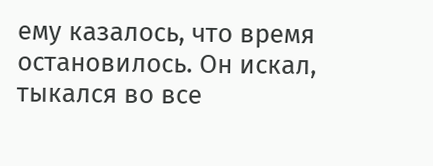ему казалось, что время остановилось. Он искал, тыкался во все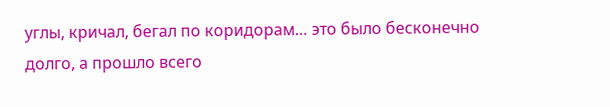углы, кричал, бегал по коридорам… это было бесконечно долго, а прошло всего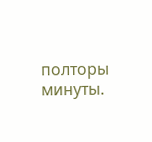полторы минуты.